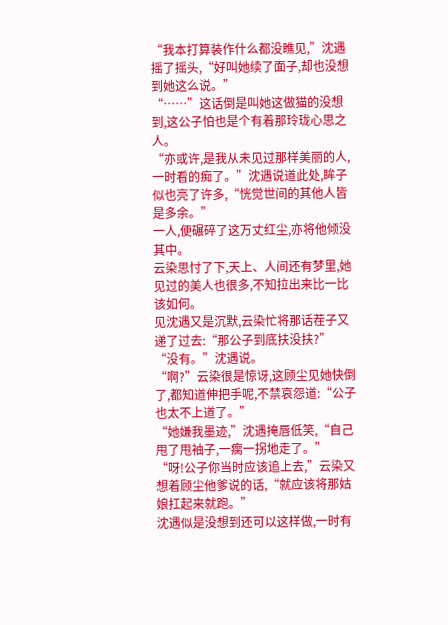“我本打算装作什么都没瞧见,”沈遇摇了摇头,“好叫她续了面子,却也没想到她这么说。”
“……”这话倒是叫她这做猫的没想到,这公子怕也是个有着那玲珑心思之人。
“亦或许,是我从未见过那样美丽的人,一时看的痴了。”沈遇说道此处,眸子似也亮了许多,“恍觉世间的其他人皆是多余。”
一人,便碾碎了这万丈红尘,亦将他倾没其中。
云染思忖了下,天上、人间还有梦里,她见过的美人也很多,不知拉出来比一比该如何。
见沈遇又是沉默,云染忙将那话茬子又递了过去:“那公子到底扶没扶?”
“没有。”沈遇说。
“啊?”云染很是惊讶,这顾尘见她快倒了,都知道伸把手呢,不禁哀怨道:“公子也太不上道了。”
“她嫌我墨迹,”沈遇掩唇低笑,“自己甩了甩袖子,一瘸一拐地走了。”
“呀!公子你当时应该追上去,”云染又想着顾尘他爹说的话,“就应该将那姑娘扛起来就跑。”
沈遇似是没想到还可以这样做,一时有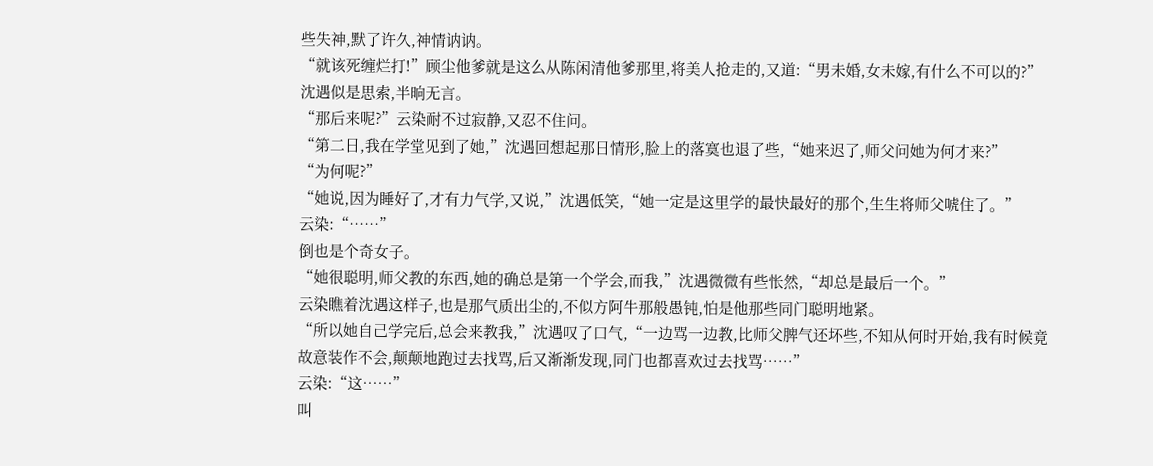些失神,默了许久,神情讷讷。
“就该死缠烂打!”顾尘他爹就是这么从陈闲清他爹那里,将美人抢走的,又道:“男未婚,女未嫁,有什么不可以的?”
沈遇似是思索,半晌无言。
“那后来呢?”云染耐不过寂静,又忍不住问。
“第二日,我在学堂见到了她,”沈遇回想起那日情形,脸上的落寞也退了些,“她来迟了,师父问她为何才来?”
“为何呢?”
“她说,因为睡好了,才有力气学,又说,”沈遇低笑,“她一定是这里学的最快最好的那个,生生将师父唬住了。”
云染:“……”
倒也是个奇女子。
“她很聪明,师父教的东西,她的确总是第一个学会,而我,”沈遇微微有些怅然,“却总是最后一个。”
云染瞧着沈遇这样子,也是那气质出尘的,不似方阿牛那般愚钝,怕是他那些同门聪明地紧。
“所以她自己学完后,总会来教我,”沈遇叹了口气,“一边骂一边教,比师父脾气还坏些,不知从何时开始,我有时候竟故意装作不会,颠颠地跑过去找骂,后又渐渐发现,同门也都喜欢过去找骂……”
云染:“这……”
叫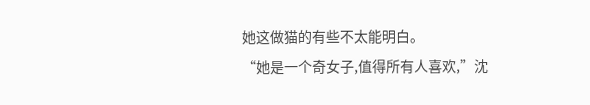她这做猫的有些不太能明白。
“她是一个奇女子,值得所有人喜欢,”沈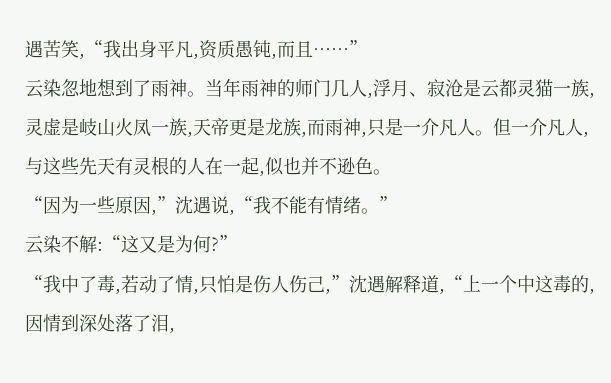遇苦笑,“我出身平凡,资质愚钝,而且……”
云染忽地想到了雨神。当年雨神的师门几人,浮月、寂沧是云都灵猫一族,灵虚是岐山火凤一族,天帝更是龙族,而雨神,只是一介凡人。但一介凡人,与这些先天有灵根的人在一起,似也并不逊色。
“因为一些原因,”沈遇说,“我不能有情绪。”
云染不解:“这又是为何?”
“我中了毒,若动了情,只怕是伤人伤己,”沈遇解释道,“上一个中这毒的,因情到深处落了泪,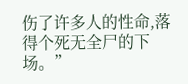伤了许多人的性命,落得个死无全尸的下场。”